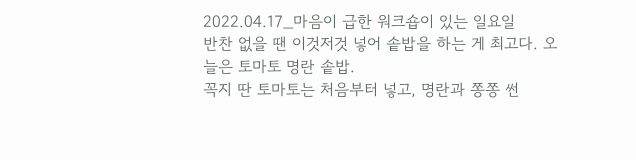2022.04.17_마음이 급한 워크숍이 있는 일요일
반찬 없을 땐 이것저것 넣어 솥밥을 하는 게 최고다. 오늘은 토마토 명란 솥밥.
꼭지 딴 토마토는 처음부터 넣고, 명란과 쫑쫑 썬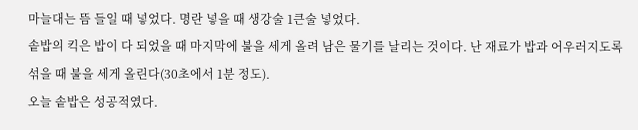마늘대는 뜸 들일 때 넣었다. 명란 넣을 때 생강술 1큰술 넣었다.
솥밥의 킥은 밥이 다 되었을 때 마지막에 불을 세게 올려 남은 물기를 날리는 것이다. 난 재료가 밥과 어우러지도록 섞을 때 불을 세게 올린다(30초에서 1분 정도).
오늘 솥밥은 성공적였다.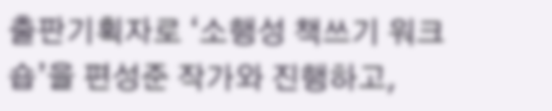출판기획자로 ‘소행성 책쓰기 워크숍’을 편성준 작가와 진행하고,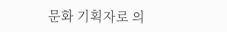문화 기획자로 의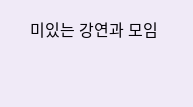미있는 강연과 모임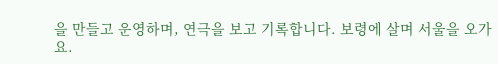을 만들고 운영하며, 연극을 보고 기록합니다. 보령에 살며 서울을 오가요.